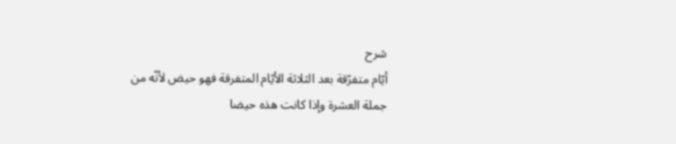شرح
أيّام متفرّقة بعد الثلاثة الأيّام المتفرقة فهو حيض لأنّه من جملة العشرة وإذا كانت هذه حيضا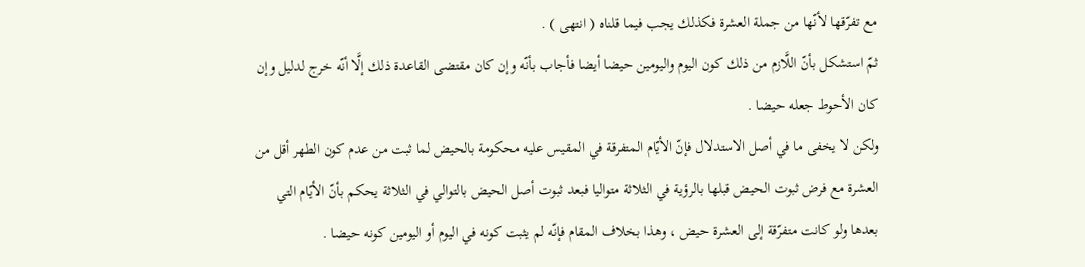مع تفرّقها لأنّها من جملة العشرة فكذلك يجب فيما قلناه ( انتهى ) .
ثمّ استشكل بأنّ اللَّازم من ذلك كون اليوم واليومين حيضا أيضا فأجاب بأنّه وإن كان مقتضى القاعدة ذلك إلَّا أنّه خرج لدليل وإن كان الأحوط جعله حيضا .
ولكن لا يخفى ما في أصل الاستدلال فإنّ الأيّام المتفرقة في المقيس عليه محكومة بالحيض لما ثبت من عدم كون الطهر أقل من العشرة مع فرض ثبوت الحيض قبلها بالرؤية في الثلاثة متواليا فبعد ثبوت أصل الحيض بالتوالي في الثلاثة يحكم بأنّ الأيّام التي بعدها ولو كانت متفرّقة إلى العشرة حيض ، وهذا بخلاف المقام فإنّه لم يثبت كونه في اليوم أو اليومين كونه حيضا .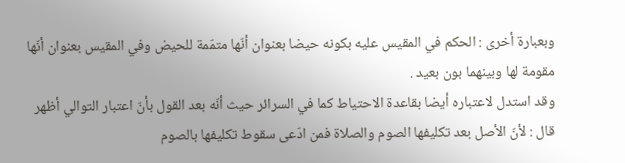وبعبارة أخرى : الحكم في المقيس عليه بكونه حيضا بعنوان أنّها متمّمة للحيض وفي المقيس بعنوان أنّها مقومة لها وبينهما بون بعيد .
وقد استدل لاعتباره أيضا بقاعدة الاحتياط كما في السرائر حيث أنّه بعد القول بأنّ اعتبار التوالي أظهر قال : لأنّ الأصل بعد تكليفها الصوم والصلاة فمن ادّعى سقوط تكليفها بالصوم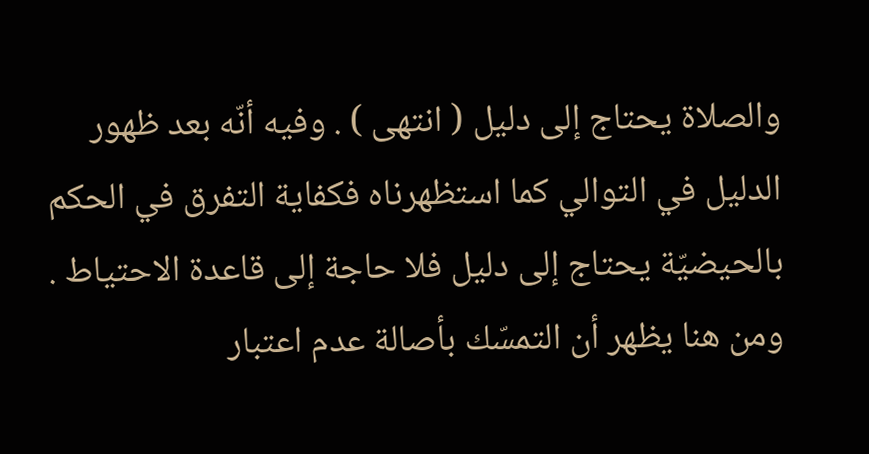والصلاة يحتاج إلى دليل ( انتهى ) . وفيه أنّه بعد ظهور الدليل في التوالي كما استظهرناه فكفاية التفرق في الحكم بالحيضيّة يحتاج إلى دليل فلا حاجة إلى قاعدة الاحتياط .
ومن هنا يظهر أن التمسّك بأصالة عدم اعتبار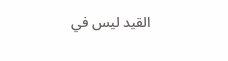القيد ليس في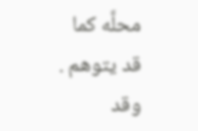محلَّه كما قد يتوهم .
وقد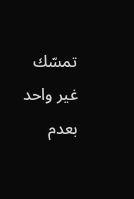تمسّك غير واحد بعدم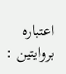اعتباره بروايتين :